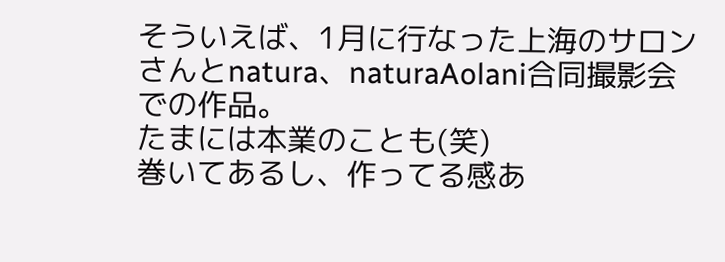そういえば、1月に行なった上海のサロンさんとnatura、naturaAolani合同撮影会での作品。
たまには本業のことも(笑)
巻いてあるし、作ってる感あ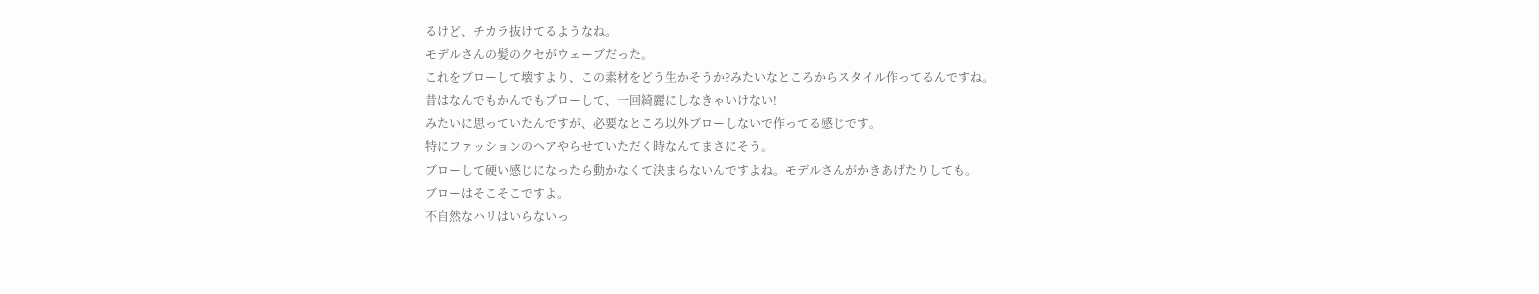るけど、チカラ抜けてるようなね。
モデルさんの髪のクセがウェーブだった。
これをブローして壊すより、この素材をどう生かそうか?みたいなところからスタイル作ってるんですね。
昔はなんでもかんでもブローして、一回綺麗にしなきゃいけない!
みたいに思っていたんですが、必要なところ以外ブローしないで作ってる感じです。
特にファッションのヘアやらせていただく時なんてまさにそう。
ブローして硬い感じになったら動かなくて決まらないんですよね。モデルさんがかきあげたりしても。
ブローはそこそこですよ。
不自然なハリはいらないっ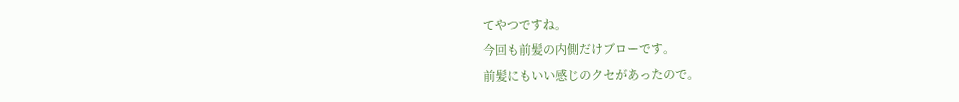てやつですね。
今回も前髪の内側だけブローです。
前髪にもいい感じのクセがあったので。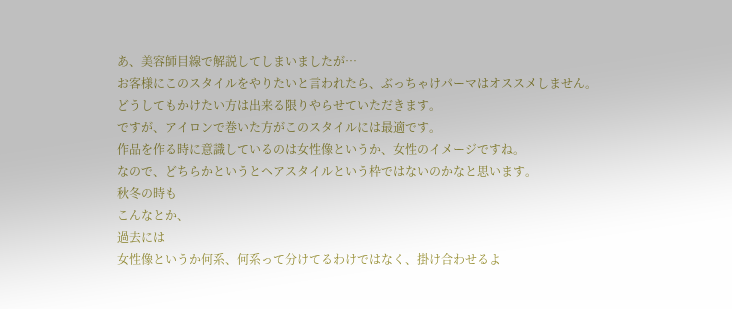あ、美容師目線で解説してしまいましたが…
お客様にこのスタイルをやりたいと言われたら、ぶっちゃけパーマはオススメしません。
どうしてもかけたい方は出来る限りやらせていただきます。
ですが、アイロンで巻いた方がこのスタイルには最適です。
作品を作る時に意識しているのは女性像というか、女性のイメージですね。
なので、どちらかというとヘアスタイルという枠ではないのかなと思います。
秋冬の時も
こんなとか、
過去には
女性像というか何系、何系って分けてるわけではなく、掛け合わせるよ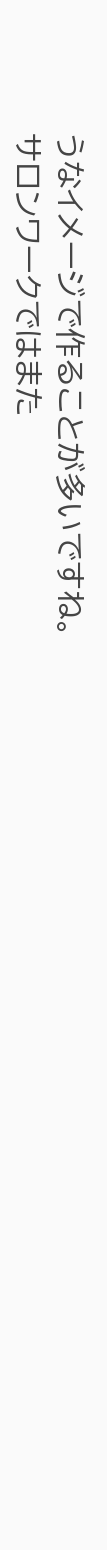うなイメージで作ることが多いですね。
サロンワークではまた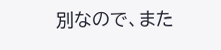別なので、また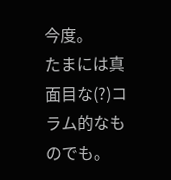今度。
たまには真面目な(?)コラム的なものでも。